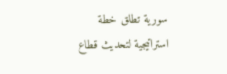سورية تطلق خطة استراتيجية لتحديث قطاع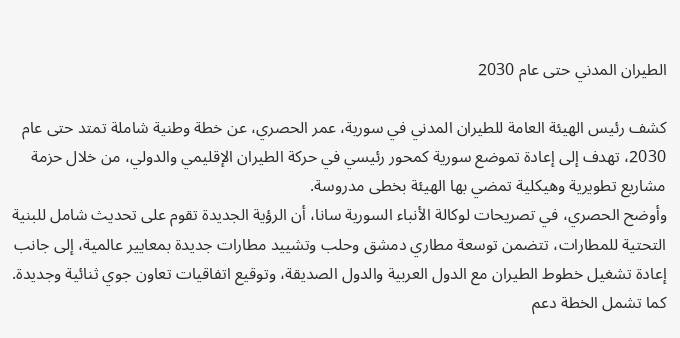الطيران المدني حتى عام 2030

كشف رئيس الهيئة العامة للطيران المدني في سورية، عمر الحصري، عن خطة وطنية شاملة تمتد حتى عام 2030، تهدف إلى إعادة تموضع سورية كمحور رئيسي في حركة الطيران الإقليمي والدولي، من خلال حزمة مشاريع تطويرية وهيكلية تمضي بها الهيئة بخطى مدروسة.
وأوضح الحصري، في تصريحات لوكالة الأنباء السورية سانا، أن الرؤية الجديدة تقوم على تحديث شامل للبنية التحتية للمطارات، تتضمن توسعة مطاري دمشق وحلب وتشييد مطارات جديدة بمعايير عالمية، إلى جانب إعادة تشغيل خطوط الطيران مع الدول العربية والدول الصديقة، وتوقيع اتفاقيات تعاون جوي ثنائية وجديدة.
كما تشمل الخطة دعم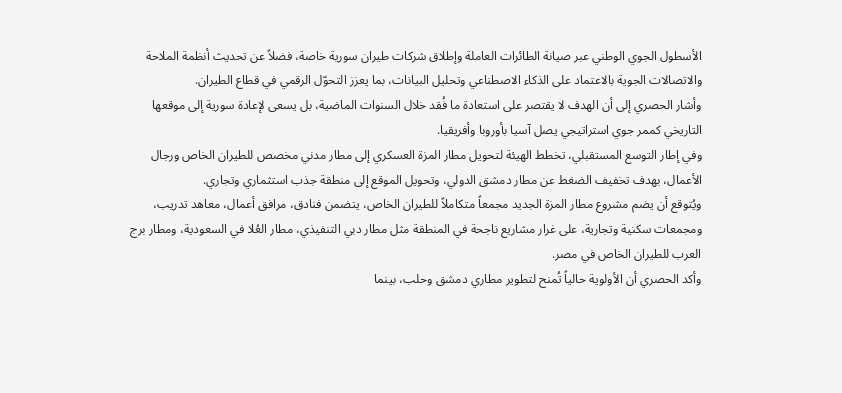الأسطول الجوي الوطني عبر صيانة الطائرات العاملة وإطلاق شركات طيران سورية خاصة، فضلاً عن تحديث أنظمة الملاحة والاتصالات الجوية بالاعتماد على الذكاء الاصطناعي وتحليل البيانات، بما يعزز التحوّل الرقمي في قطاع الطيران.
وأشار الحصري إلى أن الهدف لا يقتصر على استعادة ما فُقد خلال السنوات الماضية، بل يسعى لإعادة سورية إلى موقعها التاريخي كممر جوي استراتيجي يصل آسيا بأوروبا وأفريقيا.
وفي إطار التوسع المستقبلي، تخطط الهيئة لتحويل مطار المزة العسكري إلى مطار مدني مخصص للطيران الخاص ورجال الأعمال، بهدف تخفيف الضغط عن مطار دمشق الدولي، وتحويل الموقع إلى منطقة جذب استثماري وتجاري.
ويُتوقع أن يضم مشروع مطار المزة الجديد مجمعاً متكاملاً للطيران الخاص، يتضمن فنادق، مرافق أعمال، معاهد تدريب، ومجمعات سكنية وتجارية، على غرار مشاريع ناجحة في المنطقة مثل مطار دبي التنفيذي، مطار العُلا في السعودية، ومطار برج العرب للطيران الخاص في مصر.
وأكد الحصري أن الأولوية حالياً تُمنح لتطوير مطاري دمشق وحلب، بينما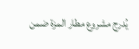يُدرج مشروع مطار المزة ضمن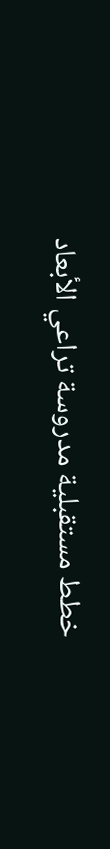خطط مستقبلية مدروسة تراعي الأبعاد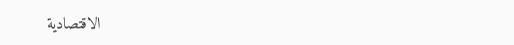الاقتصادية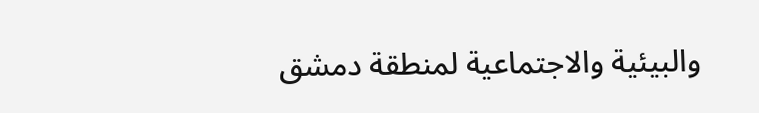والبيئية والاجتماعية لمنطقة دمشق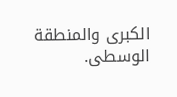الكبرى والمنطقة الوسطى.